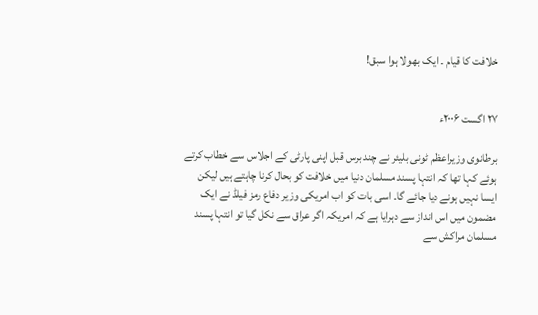خلافت کا قیام ۔ ایک بھولا ہوا سبق!


۲۷ اگست ۲۰۰۶ء

برطانوی وزیراعظم ٹونی بلیئر نے چند برس قبل اپنی پارٹی کے اجلاس سے خطاب کرتے ہوئے کہا تھا کہ انتہا پسند مسلمان دنیا میں خلافت کو بحال کرنا چاہتے ہیں لیکن ایسا نہیں ہونے دیا جائے گا۔ اسی بات کو اب امریکی وزیر دفاع رمز فیلڈ نے ایک مضمون میں اس انداز سے دہرایا ہے کہ امریکہ اگر عراق سے نکل گیا تو انتہا پسند مسلمان مراکش سے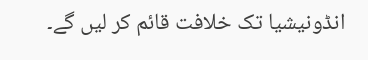انڈونیشیا تک خلافت قائم کر لیں گے۔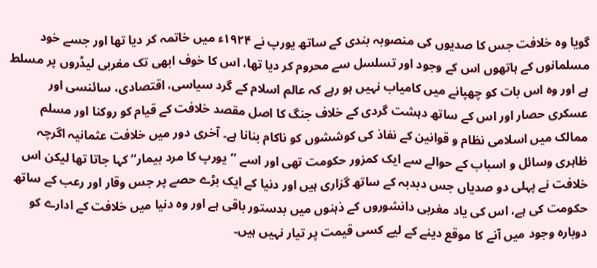گویا وہ خلافت جس کا صدیوں کی منصوبہ بندی کے ساتھ یورپ نے ۱۹۲۴ء میں خاتمہ کر دیا تھا اور جسے خود مسلمانوں کے ہاتھوں اس کے وجود اور تسلسل سے محروم کر دیا تھا، اس کا خوف ابھی تک مغربی لیڈروں پر مسلط ہے اور وہ اس بات کو چھپانے میں کامیاب نہیں ہو رہے کہ عالم اسلام کے گرد سیاسی، اقتصادی، سائنسی اور عسکری حصار اور اس کے ساتھ دہشت گردی کے خلاف جنگ کا اصل مقصد خلافت کے قیام کو روکنا اور مسلم ممالک میں اسلامی نظام و قوانین کے نفاذ کی کوششوں کو ناکام بنانا ہے۔ آخری دور میں خلافت عثمانیہ اگرچہ ظاہری وسائل و اسباب کے حوالے سے ایک کمزور حکومت تھی اور اسے ’’یورپ کا مرد بیمار‘‘ کہا جاتا تھا لیکن اس خلافت نے پہلی دو صدیاں جس دبدبہ کے ساتھ گزاری ہیں اور دنیا کے ایک بڑے حصے پر جس وقار اور رعب کے ساتھ حکومت کی ہے، اس کی یاد مغربی دانشوروں کے ذہنوں میں بدستور باقی ہے اور وہ دنیا میں خلافت کے ادارے کو دوبارہ وجود میں آنے کا موقع دینے کے لیے کسی قیمت پر تیار نہیں ہیں۔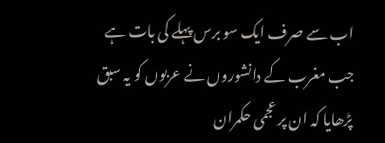اب سے صرف ایک سو برس پہلے کی بات ہے جب مغرب کے دانشوروں نے عربوں کو یہ سبق پڑھایا کہ ان پر عجمی حکمران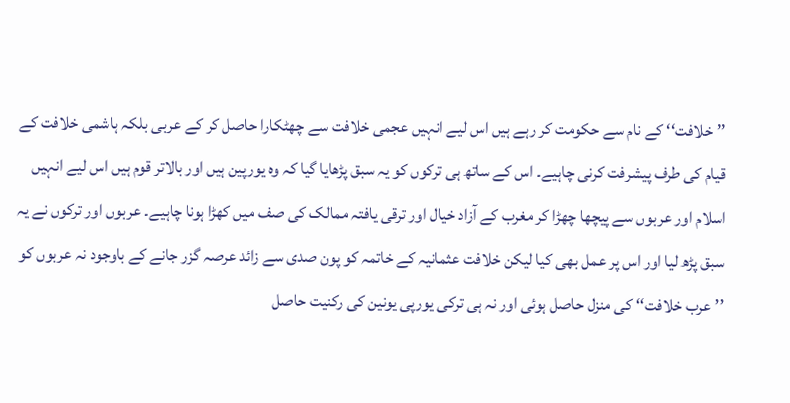’’خلافت‘‘ کے نام سے حکومت کر رہے ہیں اس لیے انہیں عجمی خلافت سے چھٹکارا حاصل کر کے عربی بلکہ ہاشمی خلافت کے قیام کی طرف پیشرفت کرنی چاہیے۔ اس کے ساتھ ہی ترکوں کو یہ سبق پڑھایا گیا کہ وہ یورپین ہیں اور بالاتر قوم ہیں اس لیے انہیں اسلام اور عربوں سے پیچھا چھڑا کر مغرب کے آزاد خیال اور ترقی یافتہ ممالک کی صف میں کھڑا ہونا چاہیے۔ عربوں اور ترکوں نے یہ سبق پڑھ لیا اور اس پر عمل بھی کیا لیکن خلافت عثمانیہ کے خاتمہ کو پون صدی سے زائد عرصہ گزر جانے کے باوجود نہ عربوں کو ’’عرب خلافت‘‘ کی منزل حاصل ہوئی اور نہ ہی ترکی یورپی یونین کی رکنیت حاصل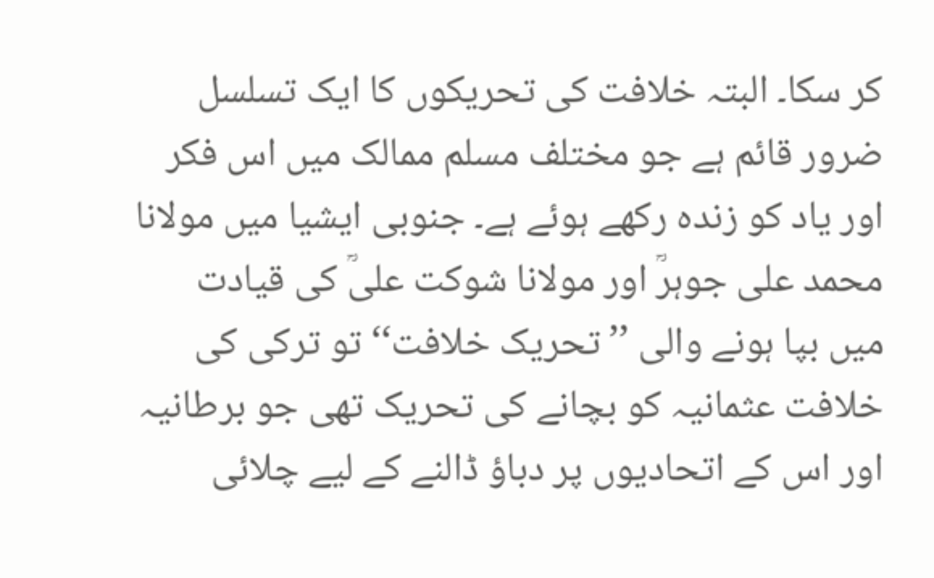کر سکا۔ البتہ خلافت کی تحریکوں کا ایک تسلسل ضرور قائم ہے جو مختلف مسلم ممالک میں اس فکر اور یاد کو زندہ رکھے ہوئے ہے۔ جنوبی ایشیا میں مولانا محمد علی جوہرؒ اور مولانا شوکت علیؒ کی قیادت میں بپا ہونے والی ’’تحریک خلافت‘‘ تو ترکی کی خلافت عثمانیہ کو بچانے کی تحریک تھی جو برطانیہ اور اس کے اتحادیوں پر دباؤ ڈالنے کے لیے چلائی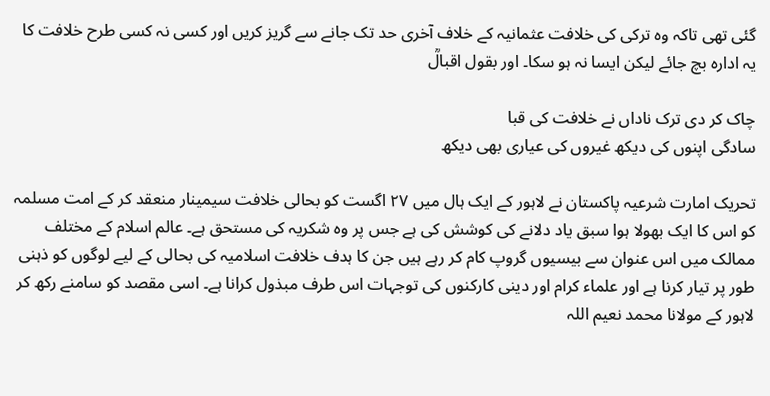گئی تھی تاکہ وہ ترکی کی خلافت عثمانیہ کے خلاف آخری حد تک جانے سے گریز کریں اور کسی نہ کسی طرح خلافت کا یہ ادارہ بچ جائے لیکن ایسا نہ ہو سکا۔ اور بقول اقبالؒ

چاک کر دی ترک ناداں نے خلافت کی قبا
سادگی اپنوں کی دیکھ غیروں کی عیاری بھی دیکھ

تحریک امارت شرعیہ پاکستان نے لاہور کے ایک ہال میں ۲۷ اگست کو بحالی خلافت سیمینار منعقد کر کے امت مسلمہ کو اس کا ایک بھولا ہوا سبق یاد دلانے کی کوشش کی ہے جس پر وہ شکریہ کی مستحق ہے۔ عالم اسلام کے مختلف ممالک میں اس عنوان سے بیسیوں گروپ کام کر رہے ہیں جن کا ہدف خلافت اسلامیہ کی بحالی کے لیے لوگوں کو ذہنی طور پر تیار کرنا ہے اور علماء کرام اور دینی کارکنوں کی توجہات اس طرف مبذول کرانا ہے۔ اسی مقصد کو سامنے رکھ کر لاہور کے مولانا محمد نعیم اللہ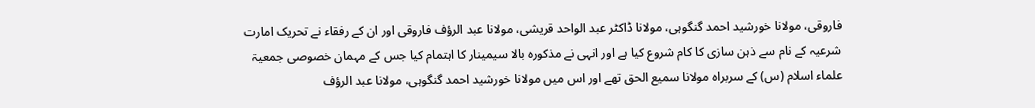فاروقی، مولانا خورشید احمد گنگوہی، مولانا ڈاکٹر عبد الواحد قریشی، مولانا عبد الرؤف فاروقی اور ان کے رفقاء نے تحریک امارت شرعیہ کے نام سے ذہن سازی کا کام شروع کیا ہے اور انہی نے مذکورہ بالا سیمینار کا اہتمام کیا جس کے مہمان خصوصی جمعیۃ علماء اسلام (س) کے سربراہ مولانا سمیع الحق تھے اور اس میں مولانا خورشید احمد گنگوہی، مولانا عبد الرؤف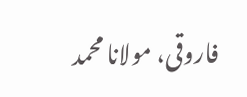فاروقی، مولانا محمد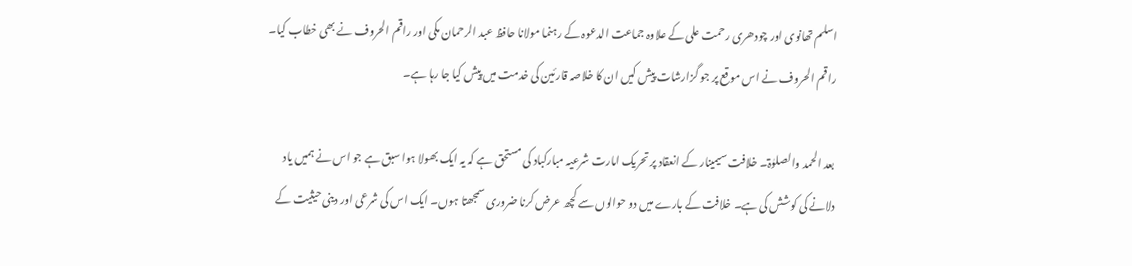اسلم تھانوی اور چودھری رحمت علی کے علاوہ جماعت الدعوہ کے رہنما مولانا حافظ عبد الرحمان مکی اور راقم الحروف نے بھی خطاب کیا۔ راقم الحروف نے اس موقع پر جو گزارشات پیش کیں ان کا خلاصہ قارئین کی خدمت میں پیش کیا جا رہا ہے۔

بعد الحمد والصلوٰۃ۔ خلافت سیمینار کے انعقاد پر تحریک امارت شرعیہ مبارکباد کی مستحق ہے کہ یہ ایک بھولا ہوا سبق ہے جو اس نے ہمیں یاد دلانے کی کوشش کی ہے۔ خلافت کے بارے میں دو حوالوں سے کچھ عرض کرنا ضروری سمجھتا ہوں۔ ایک اس کی شرعی اور دینی حیثیت کے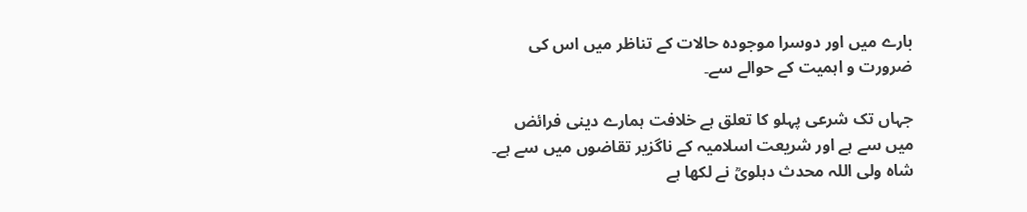بارے میں اور دوسرا موجودہ حالات کے تناظر میں اس کی ضرورت و اہمیت کے حوالے سے۔

جہاں تک شرعی پہلو کا تعلق ہے خلافت ہمارے دینی فرائض میں سے ہے اور شریعت اسلامیہ کے ناگزیر تقاضوں میں سے ہے۔ شاہ ولی اللہ محدث دہلویؒ نے لکھا ہے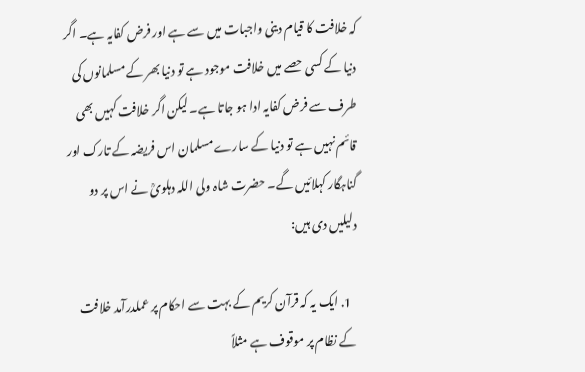کہ خلافت کا قیام دینی واجبات میں سے ہے اور فرض کفایہ ہے۔ اگر دنیا کے کسی حصے میں خلافت موجود ہے تو دنیا بھر کے مسلمانوں کی طرف سے فرض کفایہ ادا ہو جاتا ہے۔ لیکن اگر خلافت کہیں بھی قائم نہیں ہے تو دنیا کے سارے مسلمان اس فریضہ کے تارک اور گناہگار کہلائیں گے۔ حضرت شاہ ولی اللہ دہلویؒ نے اس پر دو دلیلیں دی ہیں:

  1. ایک یہ کہ قرآن کریم کے بہت سے احکام پر عملدرآمد خلافت کے نظام پر موقوف ہے مثلاً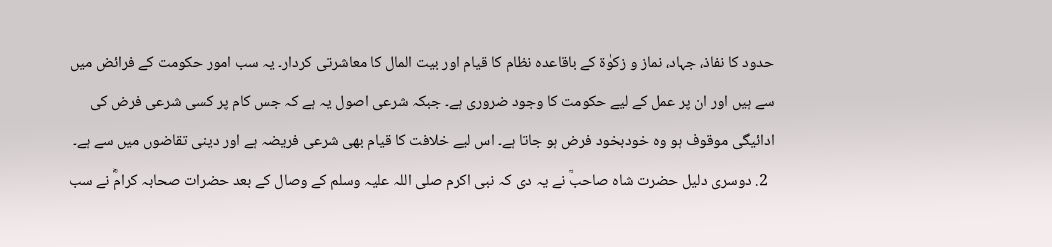حدود کا نفاذ، جہاد، نماز و زکوٰۃ کے باقاعدہ نظام کا قیام اور بیت المال کا معاشرتی کردار۔ یہ سب امور حکومت کے فرائض میں سے ہیں اور ان پر عمل کے لیے حکومت کا وجود ضروری ہے۔ جبکہ شرعی اصول یہ ہے کہ جس کام پر کسی شرعی فرض کی ادائیگی موقوف ہو وہ خودبخود فرض ہو جاتا ہے۔ اس لیے خلافت کا قیام بھی شرعی فریضہ ہے اور دینی تقاضوں میں سے ہے۔
  2. دوسری دلیل حضرت شاہ صاحبؒ نے یہ دی کہ نبی اکرم صلی اللہ علیہ وسلم کے وصال کے بعد حضرات صحابہ کرامؓ نے سب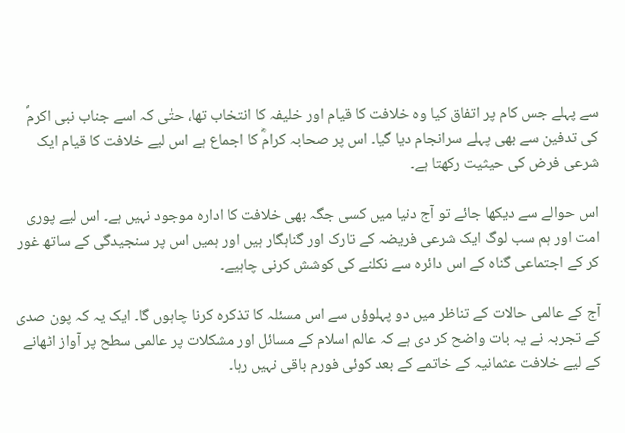سے پہلے جس کام پر اتفاق کیا وہ خلافت کا قیام اور خلیفہ کا انتخاب تھا، حتٰی کہ اسے جناب نبی اکرمؐ کی تدفین سے بھی پہلے سرانجام دیا گیا۔ اس پر صحابہ کرامؓ کا اجماع ہے اس لیے خلافت کا قیام ایک شرعی فرض کی حیثیت رکھتا ہے۔

اس حوالے سے دیکھا جائے تو آج دنیا میں کسی جگہ بھی خلافت کا ادارہ موجود نہیں ہے۔ اس لیے پوری امت اور ہم سب لوگ ایک شرعی فریضہ کے تارک اور گناہگار ہیں اور ہمیں اس پر سنجیدگی کے ساتھ غور کر کے اجتماعی گناہ کے اس دائرہ سے نکلنے کی کوشش کرنی چاہیے۔

آج کے عالمی حالات کے تناظر میں دو پہلوؤں سے اس مسئلہ کا تذکرہ کرنا چاہوں گا۔ ایک یہ کہ پون صدی کے تجربہ نے یہ بات واضح کر دی ہے کہ عالم اسلام کے مسائل اور مشکلات پر عالمی سطح پر آواز اٹھانے کے لیے خلافت عثمانیہ کے خاتمے کے بعد کوئی فورم باقی نہیں رہا۔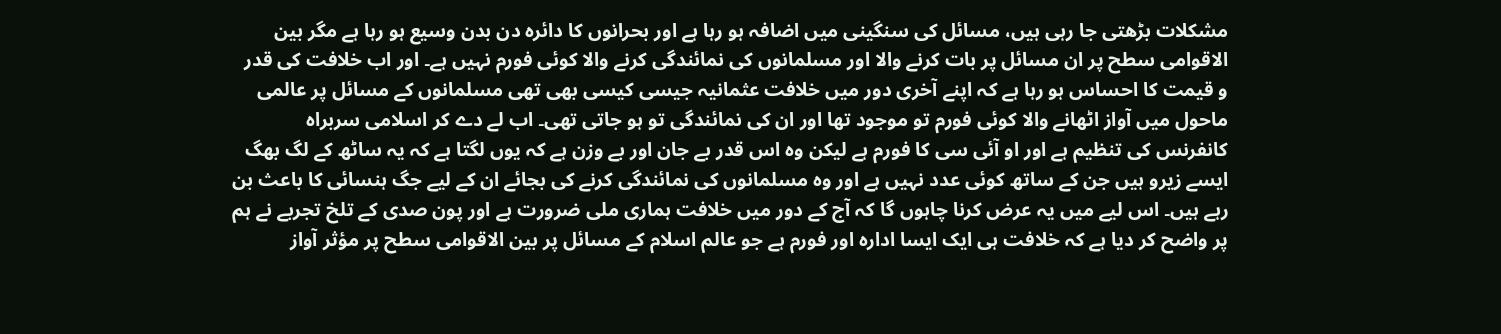مشکلات بڑھتی جا رہی ہیں، مسائل کی سنگینی میں اضافہ ہو رہا ہے اور بحرانوں کا دائرہ دن بدن وسیع ہو رہا ہے مگر بین الاقوامی سطح پر ان مسائل پر بات کرنے والا اور مسلمانوں کی نمائندگی کرنے والا کوئی فورم نہیں ہے۔ اور اب خلافت کی قدر و قیمت کا احساس ہو رہا ہے کہ اپنے آخری دور میں خلافت عثمانیہ جیسی کیسی بھی تھی مسلمانوں کے مسائل پر عالمی ماحول میں آواز اٹھانے والا کوئی فورم تو موجود تھا اور ان کی نمائندگی تو ہو جاتی تھی۔ اب لے دے کر اسلامی سربراہ کانفرنس کی تنظیم ہے اور او آئی سی کا فورم ہے لیکن وہ اس قدر بے جان اور بے وزن ہے کہ یوں لگتا ہے کہ یہ ساٹھ کے لگ بھگ ایسے زیرو ہیں جن کے ساتھ کوئی عدد نہیں ہے اور وہ مسلمانوں کی نمائندگی کرنے کی بجائے ان کے لیے جگ ہنسائی کا باعث بن رہے ہیں۔ اس لیے میں یہ عرض کرنا چاہوں گا کہ آج کے دور میں خلافت ہماری ملی ضرورت ہے اور پون صدی کے تلخ تجربے نے ہم پر واضح کر دیا ہے کہ خلافت ہی ایک ایسا ادارہ اور فورم ہے جو عالم اسلام کے مسائل پر بین الاقوامی سطح پر مؤثر آواز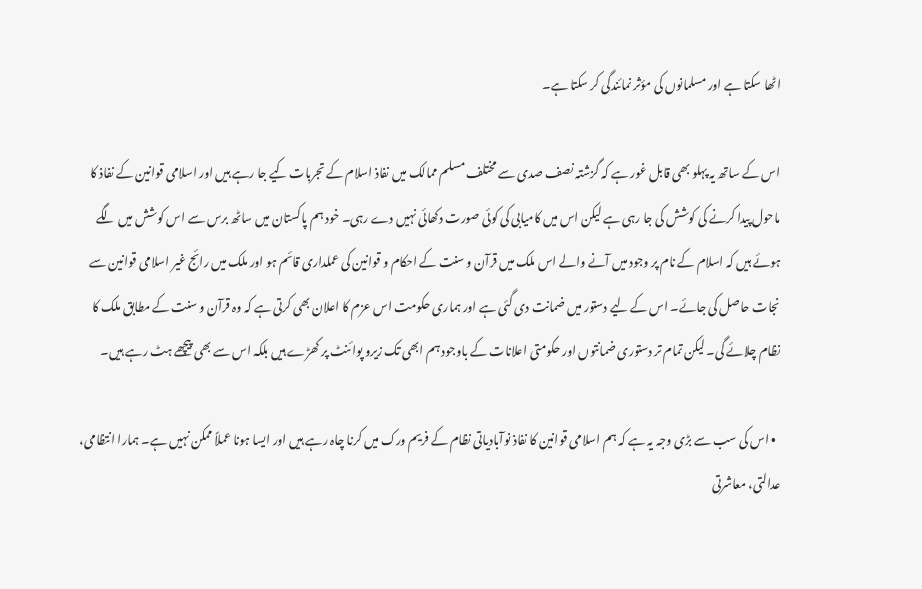اٹھا سکتا ہے اور مسلمانوں کی مؤثر نمائندگی کر سکتا ہے۔

اس کے ساتھ یہ پہلو بھی قابل غور ہے کہ گزشتہ نصف صدی سے مختلف مسلم ممالک میں نفاذ اسلام کے تجربات کیے جا رہے ہیں اور اسلامی قوانین کے نفاذ کا ماحول پیدا کرنے کی کوشش کی جا رہی ہے لیکن اس میں کامیابی کی کوئی صورت دکھائی نہیں دے رہی۔ خود ہم پاکستان میں ساٹھ برس سے اس کوشش میں لگے ہوئے ہیں کہ اسلام کے نام پر وجود میں آنے والے اس ملک میں قرآن و سنت کے احکام و قوانین کی عملداری قائم ہو اور ملک میں رائج غیر اسلامی قوانین سے نجات حاصل کی جائے۔ اس کے لیے دستور میں ضمانت دی گئی ہے اور ہماری حکومت اس عزم کا اعلان بھی کرتی ہے کہ وہ قرآن و سنت کے مطابق ملک کا نظام چلائے گی۔ لیکن تمام تر دستوری ضمانتوں اور حکومتی اعلانات کے باوجود ہم ابھی تک زیرو پوائنٹ پر کھڑے ہیں بلکہ اس سے بھی پیچھے ہٹ رہے ہیں۔

  • اس کی سب سے بڑی وجہ یہ ہے کہ ہم اسلامی قوانین کا نفاذ نوآبادیاتی نظام کے فریم ورک میں کرنا چاہ رہے ہیں اور ایسا ہونا عملاً ممکن نہیں ہے۔ ہمارا انتظامی، عدالتی، معاشرتی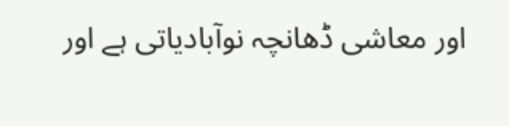اور معاشی ڈھانچہ نوآبادیاتی ہے اور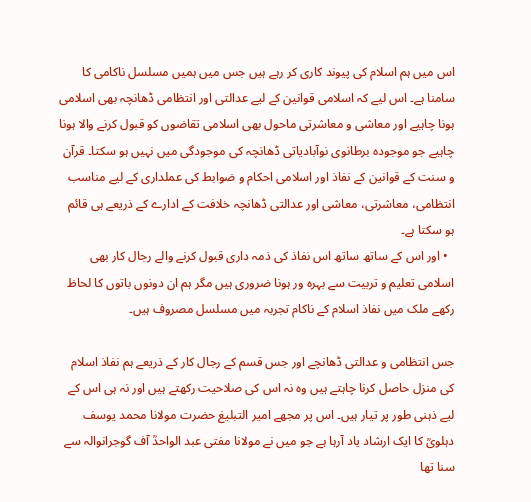اس میں ہم اسلام کی پیوند کاری کر رہے ہیں جس میں ہمیں مسلسل ناکامی کا سامنا ہے۔ اس لیے کہ اسلامی قوانین کے لیے عدالتی اور انتظامی ڈھانچہ بھی اسلامی ہونا چاہیے اور معاشی و معاشرتی ماحول بھی اسلامی تقاضوں کو قبول کرنے والا ہونا چاہیے جو موجودہ برطانوی نوآبادیاتی ڈھانچہ کی موجودگی میں نہیں ہو سکتا۔ قرآن و سنت کے قوانین کے نفاذ اور اسلامی احکام و ضوابط کی عملداری کے لیے مناسب انتظامی، معاشرتی، معاشی اور عدالتی ڈھانچہ خلافت کے ادارے کے ذریعے ہی قائم ہو سکتا ہے۔
  • اور اس کے ساتھ ساتھ اس نفاذ کی ذمہ داری قبول کرنے والے رجال کار بھی اسلامی تعلیم و تربیت سے بہرہ ور ہونا ضروری ہیں مگر ہم ان دونوں باتوں کا لحاظ رکھے ملک میں نفاذ اسلام کے ناکام تجربہ میں مسلسل مصروف ہیں۔

جس انتظامی و عدالتی ڈھانچے اور جس قسم کے رجال کار کے ذریعے ہم نفاذ اسلام کی منزل حاصل کرنا چاہتے ہیں وہ نہ اس کی صلاحیت رکھتے ہیں اور نہ ہی اس کے لیے ذہنی طور پر تیار ہیں۔ اس پر مجھے امیر التبلیغ حضرت مولانا محمد یوسف دہلویؒ کا ایک ارشاد یاد آرہا ہے جو میں نے مولانا مفتی عبد الواحدؒ آف گوجرانوالہ سے سنا تھا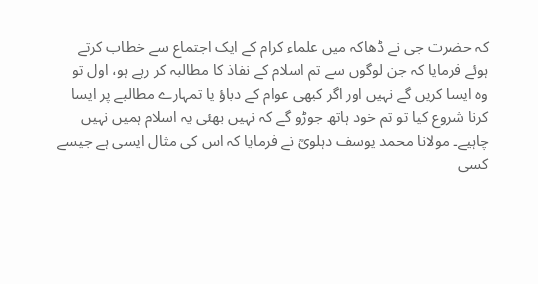کہ حضرت جی نے ڈھاکہ میں علماء کرام کے ایک اجتماع سے خطاب کرتے ہوئے فرمایا کہ جن لوگوں سے تم اسلام کے نفاذ کا مطالبہ کر رہے ہو، اول تو وہ ایسا کریں گے نہیں اور اگر کبھی عوام کے دباؤ یا تمہارے مطالبے پر ایسا کرنا شروع کیا تو تم خود ہاتھ جوڑو گے کہ نہیں بھئی یہ اسلام ہمیں نہیں چاہیے۔ مولانا محمد یوسف دہلویؒ نے فرمایا کہ اس کی مثال ایسی ہے جیسے کسی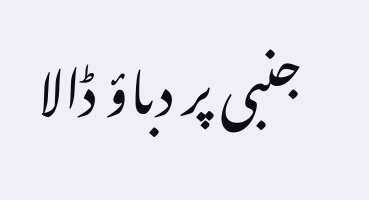جنبی پر دباؤ ڈالا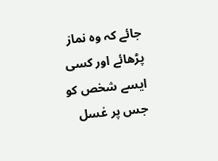جائے کہ وہ نماز پڑھائے اور کسی ایسے شخص کو جس پر غسل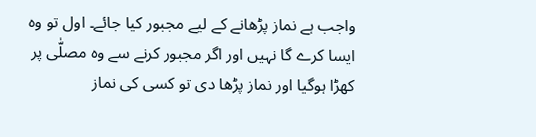واجب ہے نماز پڑھانے کے لیے مجبور کیا جائے۔ اول تو وہ ایسا کرے گا نہیں اور اگر مجبور کرنے سے وہ مصلّٰی پر کھڑا ہوگیا اور نماز پڑھا دی تو کسی کی نماز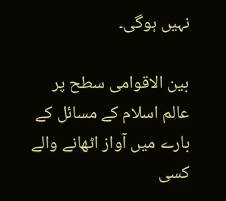نہیں ہوگی۔

بین الاقوامی سطح پر عالم اسلام کے مسائل کے بارے میں آواز اٹھانے والے کسی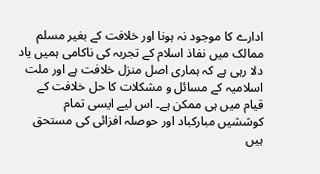ادارے کا موجود نہ ہونا اور خلافت کے بغیر مسلم ممالک میں نفاذ اسلام کے تجربہ کی ناکامی ہمیں یاد دلا رہی ہے کہ ہماری اصل منزل خلافت ہے اور ملت اسلامیہ کے مسائل و مشکلات کا حل خلافت کے قیام میں ہی ممکن ہے۔ اس لیے ایسی تمام کوششیں مبارکباد اور حوصلہ افزائی کی مستحق ہیں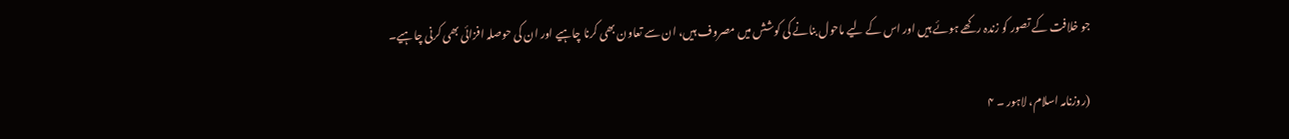جو خلافت کے تصور کو زندہ رکھے ہوئے ہیں اور اس کے لیے ماحول بنانے کی کوشش میں مصروف ہیں، ان سے تعاون بھی کرنا چاہیے اور ان کی حوصلہ افزائی بھی کرنی چاہیے۔

(روزنامہ اسلام، لاہور ۔ ۴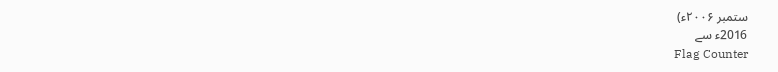ستمبر ۲۰۰۶ء)
2016ء سے
Flag Counter